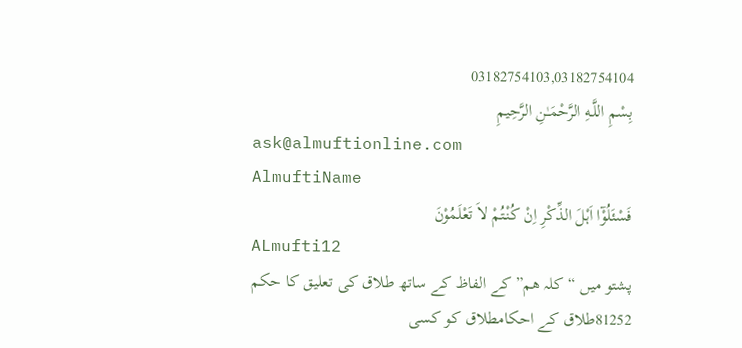03182754103,03182754104
بِسْمِ اللَّـهِ الرَّحْمَـٰنِ الرَّحِيمِ
ask@almuftionline.com
AlmuftiName
فَسْئَلُوْٓا اَہْلَ الذِّکْرِ اِنْ کُنْتُمْ لاَ تَعْلَمُوْنَ
ALmufti12
پشتو میں “کلہ ھم” کے الفاظ کے ساتھ طلاق کی تعلیق کا حکم
81252طلاق کے احکامطلاق کو کسی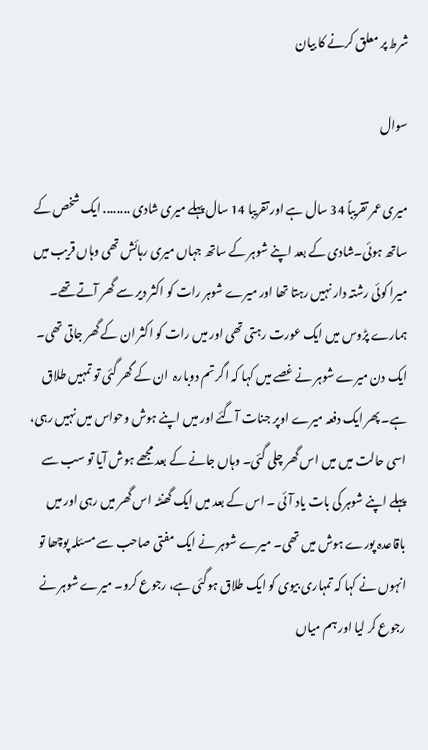شرط پر معلق کرنے کا بیان

سوال

میری عمر تقریباً 34 سال ہے اور تقریبا 14 سال پہلے میری شادی ........ ایک شخص کے ساتھ ہوئی۔شادی کے بعد اپنے شوہر کے ساتھ جہاں میری رہائش تھی وہاں قریب میں میرا کوئی رشتہ دار نہیں رہتا تھا اور میرے شوہر رات کو اکثر دیر سے گھر آتے تھے۔ ہمارے پڑوس میں ایک عورت رہتی تھی اور میں رات کو اکثر ان کے گھر جاتی تھی۔  ایک دن میرے شوہر نے غصے میں کہا کہ اگر تم دوبارہ  ان کے گھر گئی تو تمہیں طلاق ہے۔ پھر ایک دفعہ میرے اوپر جنات آگئے اور میں اپنے ہوش وحواس میں نہیں رہی، اسی حالت میں میں اس گھر چلی گئی۔ وہاں جانے کے بعد مجھے ہوش آیا تو سب سے پہلے اپنے شوہر کی بات یاد آئی ۔ اس کے بعد میں ایک گھنٹہ اس گھر میں رہی اور میں باقاعدہ پورے ہوش میں تھی۔ میرے شوہر نے ایک مفتی صاحب سے مسئلہ پوچھا تو انہوں نے کہا کہ تمہاری بیوی کو ایک طلاق ہوگئی ہے، رجوع کرو۔ میرے شوہر نے رجوع کر لیا اور ہم میاں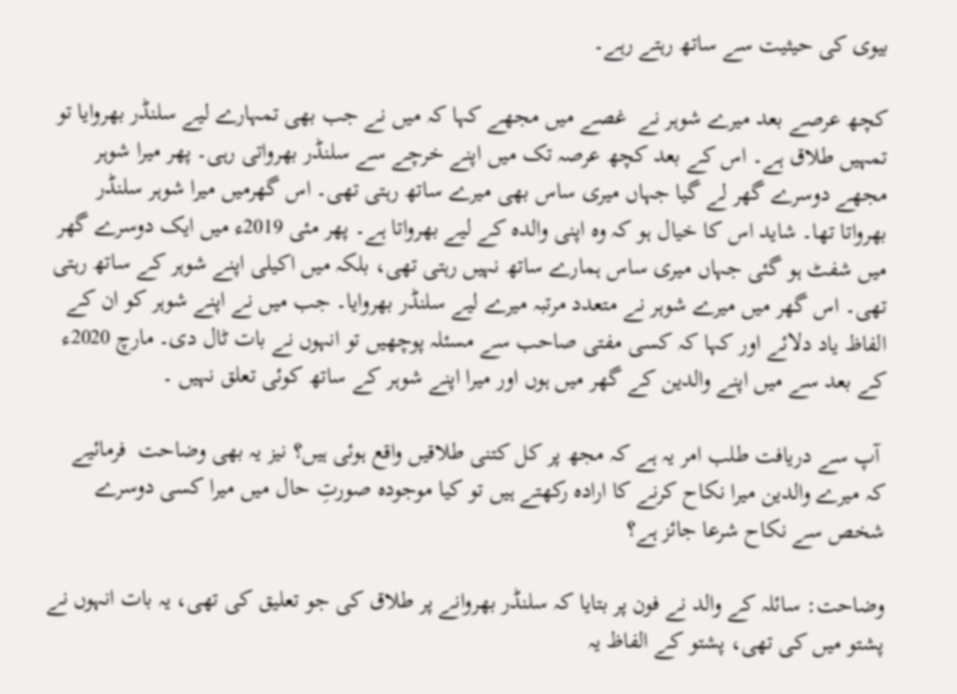بیوی کی حیثیت سے ساتھ رہتے رہے۔

کچھ عرصے بعد میرے شوہر نے  غصے میں مجھے کہا کہ میں نے جب بھی تمہارے لیے سلنڈر بھروایا تو تمہیں طلاق ہے۔ اس کے بعد کچھ عرصہ تک میں اپنے خرچے سے سلنڈر بھرواتی رہی۔ پھر میرا شوہر مجھے دوسرے گھر لے گیا جہاں میری ساس بھی میرے ساتھ رہتی تھی۔ اس گھرمیں میرا شوہر سلنڈر بھرواتا تھا۔ شاید اس کا خیال ہو کہ وہ اپنی والدہ کے لیے بھرواتا ہے۔ پھر مئی 2019ء میں ایک دوسرے گھر میں شفٹ ہو گئی جہاں میری ساس ہمارے ساتھ نہیں رہتی تھی، بلکہ میں اکیلی اپنے شوہر کے ساتھ رہتی تھی۔ اس گھر میں میرے شوہر نے متعدد مرتبہ میرے لیے سلنڈر بھروایا۔ جب میں نے اپنے شوہر کو ان کے الفاظ یاد دلائے اور کہا کہ کسی مفتی صاحب سے مسئلہ پوچھیں تو انہوں نے بات ٹال دی۔ مارچ 2020ء کے بعد سے میں اپنے والدین کے گھر میں ہوں اور میرا اپنے شوہر کے ساتھ کوئی تعلق نہیں ۔

 آپ سے دریافت طلب امر یہ ہے کہ مجھ پر کل کتنی طلاقیں واقع ہوئی ہیں؟ نیز یہ بھی وضاحت  فرمائیے کہ میرے والدین میرا نکاح کرنے کا ارادہ رکھتے ہیں تو کیا موجودہ صورتِ حال میں میرا کسی دوسرے شخص سے نکاح شرعا جائز ہے؟

وضاحت: سائلہ کے والد نے فون پر بتایا کہ سلنڈر بھروانے پر طلاق کی جو تعلیق کی تھی، یہ بات انہوں نے پشتو میں کی تھی، پشتو کے الفاظ یہ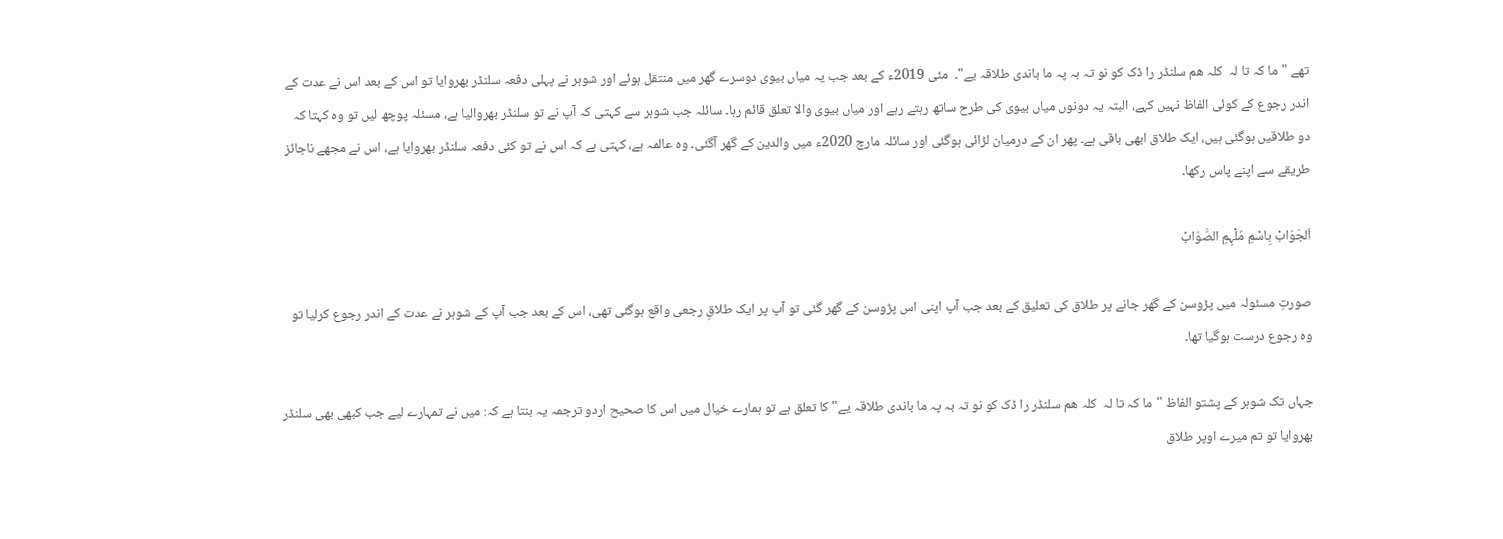تھے "ما کہ تا لہ  کلہ ھم سلنڈر را ڈک کو نو تہ بہ پہ ما باندی طلاقہ یے"۔  مئی 2019ء کے بعد جب یہ میاں بیوی دوسرے گھر میں منتقل ہوئے اور شوہر نے پہلی دفعہ سلنڈر بھروایا تو اس کے بعد اس نے عدت کے اندر رجوع کے کوئی الفاظ نہیں کہے، البتہ یہ دونوں میاں بیوی کی طرح ساتھ رہتے رہے اور میاں بیوی والا تعلق قائم رہا۔ سائلہ جب شوہر سے کہتی کہ آپ نے تو سلنڈر بھروالیا ہے، مسئلہ پوچھ لیں تو وہ کہتا کہ دو طلاقیں ہوگئی ہیں، ایک طلاق ابھی باقی ہے۔ پھر ان کے درمیان لڑائی ہوگئی اور سائلہ مارچ 2020ء میں والدین کے گھر آگئی۔ وہ عالمہ ہے، کہتی ہے کہ اس نے تو کئی دفعہ سلنڈر بھروایا ہے، اس نے مجھے ناجائز طریقے سے اپنے پاس رکھا۔

اَلجَوَابْ بِاسْمِ مُلْہِمِ الصَّوَابْ

صورتِ مسئولہ میں پڑوسن کے گھر جانے پر طلاق کی تعلیق کے بعد جب آپ اپنی اس پڑوسن کے گھر گئی تو آپ پر ایک طلاقِ رجعی واقع ہوگئی تھی، اس کے بعد جب آپ کے شوہر نے عدت کے اندر رجوع کرلیا تو وہ رجوع درست ہوگیا تھا۔

جہاں تک شوہر کے پشتو الفاظ "ما کہ تا لہ  کلہ ھم سلنڈر را ڈک کو نو تہ بہ پہ ما باندی طلاقہ یے" کا تعلق ہے تو ہمارے خیال میں اس کا صحیح اردو ترجمہ یہ بنتا ہے کہ: میں نے تمہارے لیے جب کبھی بھی سلنڈر بھروایا تو تم میرے اوپر طلاق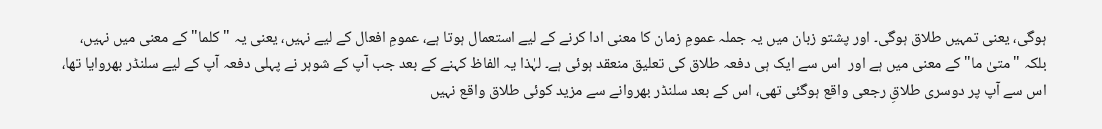ہوگی، یعنی تمہیں طلاق ہوگی۔ اور پشتو زبان میں یہ جملہ عمومِ زمان کا معنی ادا کرنے کے لیے استعمال ہوتا ہے، عمومِ افعال کے لیے نہیں، یعنی یہ "کلما" کے معنی میں نہیں، بلکہ "متیٰ ما" کے معنی میں ہے اور  اس سے ایک ہی دفعہ طلاق کی تعلیق منعقد ہوئی ہے۔ لہٰذا یہ الفاظ کہنے کے بعد جب آپ کے شوہر نے پہلی دفعہ آپ کے لیے سلنڈر بھروایا تھا، اس سے آپ پر دوسری طلاقِ رجعی واقع ہوگئی تھی، اس کے بعد سلنڈر بھروانے سے مزید کوئی طلاق واقع نہیں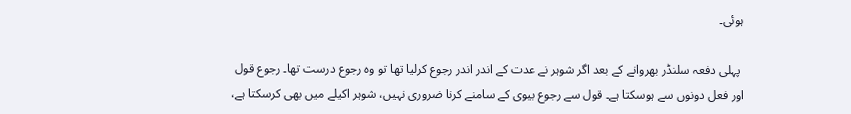ہوئی۔

 پہلی دفعہ سلنڈر بھروانے کے بعد اگر شوہر نے عدت کے اندر اندر رجوع کرلیا تھا تو وہ رجوع درست تھا۔ رجوع قول اور فعل دونوں سے ہوسکتا ہے۔ قول سے رجوع بیوی کے سامنے کرنا ضروری نہیں، شوہر اکیلے میں بھی کرسکتا ہے،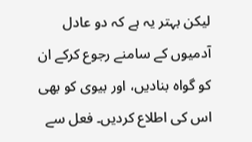لیکن بہتر یہ ہے کہ دو عادل آدمیوں کے سامنے رجوع کرکے ان کو گواہ بنادیں، اور بیوی کو بھی اس کی اطلاع کردیں۔ فعل سے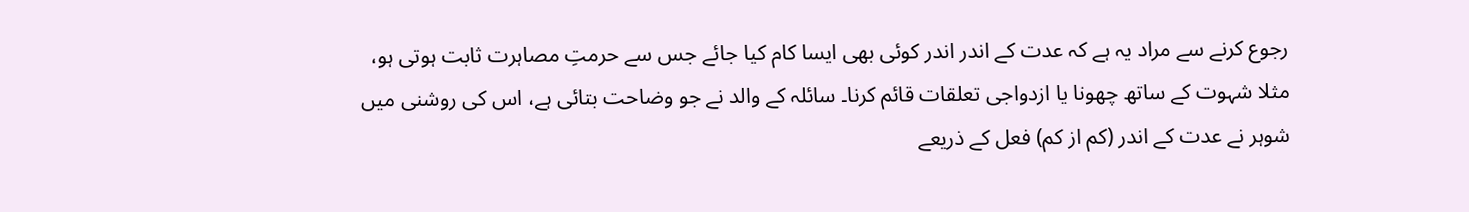رجوع کرنے سے مراد یہ ہے کہ عدت کے اندر اندر کوئی بھی ایسا کام کیا جائے جس سے حرمتِ مصاہرت ثابت ہوتی ہو، مثلا شہوت کے ساتھ چھونا یا ازدواجی تعلقات قائم کرنا۔ سائلہ کے والد نے جو وضاحت بتائی ہے، اس کی روشنی میں شوہر نے عدت کے اندر (کم از کم) فعل کے ذریعے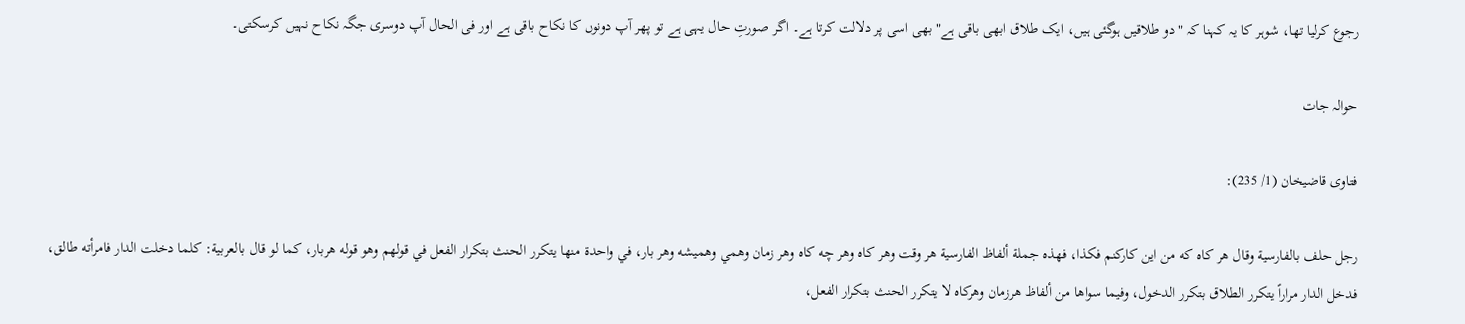رجوع کرلیا تھا، شوہر کا یہ کہنا کہ "دو طلاقیں ہوگئی ہیں، ایک طلاق ابھی باقی ہے" بھی اسی پر دلالت کرتا ہے۔ اگر صورتِ حال یہی ہے تو پھر آپ دونوں کا نکاح باقی ہے اور فی الحال آپ دوسری جگہ نکاح نہیں کرسکتی۔

حوالہ جات

فتاوى قاضيخان (1/ 235):

رجل حلف بالفارسية وقال هر كاه كه من اين كاركنم فكذا، فهذه جملة ألفاظ الفارسية هر وقت وهر كاه وهر چه كاه وهر زمان وهمي وهميشه وهر بار، في واحدة منها يتكرر الحنث بتكرار الفعل في قولهم وهو قوله هربار، كما لو قال بالعربية: كلما دخلت الدار فامرأته طالق، فدخل الدار مراراً يتكرر الطلاق بتكرر الدخول، وفيما سواها من ألفاظ هرزمان وهركاه لا يتكرر الحنث بتكرار الفعل،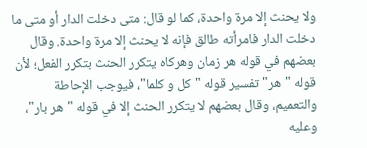ولا يحنث إلا مرة واحدة، كما لو قال: متى دخلت الدار أو متى ما دخلت الدار فامرأته طالق فإنه لا يحنث إلا مرة واحدة. وقال بعضهم في قوله هر زمان وهركاه يتكرر الحنث بتكرر الفعل؛ لأن قوله "هر" تفسير قوله "كل و كلما"، فيوجب الإحاطة والتعميم، وقال بعضهم لا يتكرر الحنث إلا في قوله "هر بار"، وعليه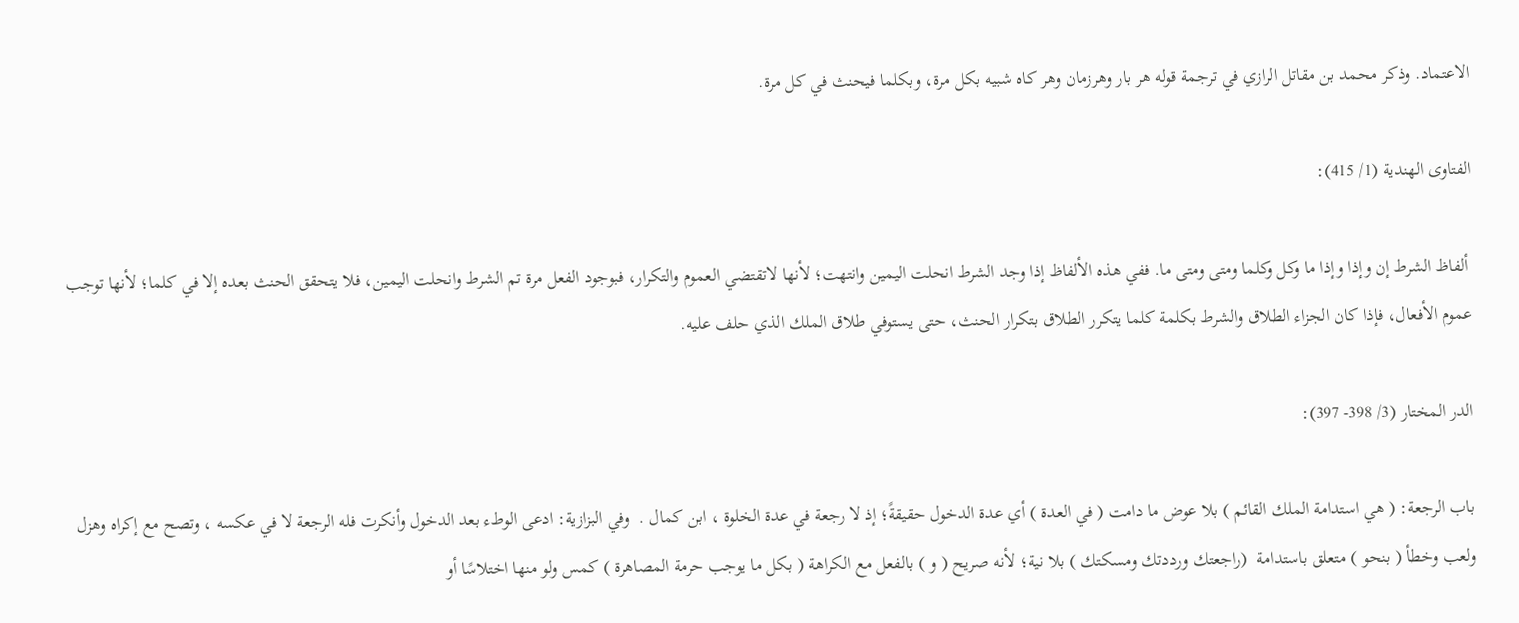الاعتماد. وذكر محمد بن مقاتل الرازي في ترجمة قوله هر بار وهرزمان وهر كاه شبيه بكل مرة، وبكلما فيحنث في كل مرة.

الفتاوى الهندية (1/ 415):

 ألفاظ الشرط إن وإذا وإذا ما وكل وكلما ومتى ومتى ما. ففي هذه الألفاظ إذا وجد الشرط انحلت اليمين وانتهت؛ لأنها لاتقتضي العموم والتكرار، فبوجود الفعل مرة تم الشرط وانحلت اليمين، فلا يتحقق الحنث بعده إلا في كلما؛ لأنها توجب عموم الأفعال، فإذا كان الجزاء الطلاق والشرط بكلمة كلما يتكرر الطلاق بتكرار الحنث، حتى يستوفي طلاق الملك الذي حلف عليه.

الدر المختار (3/ 398- 397):

باب الرجعة: ( هي استدامة الملك القائم ) بلا عوض ما دامت ( في العدة ) أي عدة الدخول حقيقةً؛ إذ لا رجعة في عدة الخلوة ، ابن كمال .  وفي البزازية: ادعى الوطء بعد الدخول وأنكرت فله الرجعة لا في عكسه ، وتصح مع إكراه وهزل ولعب وخطأ ( بنحو ) متعلق باستدامة  (راجعتك ورددتك ومسكتك ) بلا نية؛ لأنه صريح ( و ) بالفعل مع الكراهة ( بكل ما يوجب حرمة المصاهرة ) كمس ولو منها اختلاسًا أو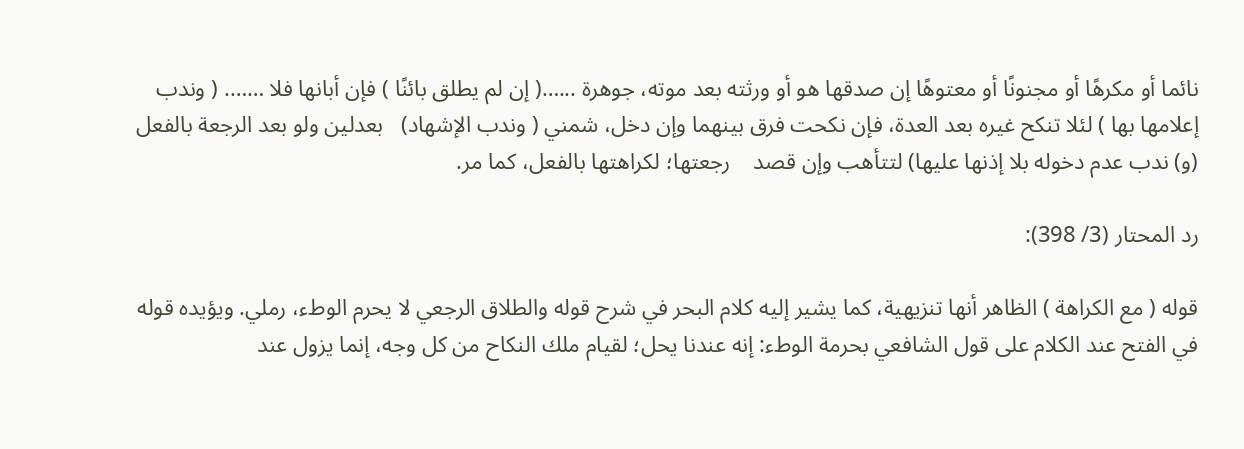نائما أو مكرهًا أو مجنونًا أو معتوهًا إن صدقها هو أو ورثته بعد موته، جوهرة ...…( إن لم يطلق بائنًا ) فإن أبانها فلا ……. ( وندب إعلامها بها ) لئلا تنكح غيره بعد العدة، فإن نكحت فرق بينهما وإن دخل، شمني ( وندب الإشهاد)   بعدلین ولو بعد الرجعة بالفعل (و) ندب عدم دخوله بلا إذنها علیها) لتتأهب وإن قصد    رجعتها؛ لکراهتها بالفعل، کما مر.

رد المحتار (3/ 398):

قوله ( مع الكراهة ) الظاهر أنها تنزيهية، كما يشير إليه كلام البحر في شرح قوله والطلاق الرجعي لا يحرم الوطء، رملي. ويؤيده قوله في الفتح عند الكلام على قول الشافعي بحرمة الوطء: إنه عندنا يحل؛ لقيام ملك النكاح من كل وجه، إنما يزول عند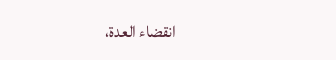انقضاء العدة،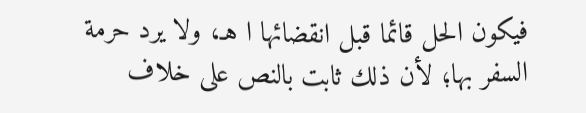فيكون الحل قائما قبل انقضائها ا هـ، ولا يرد حرمة السفر بها؛ لأن ذلك ثابت بالنص على خلاف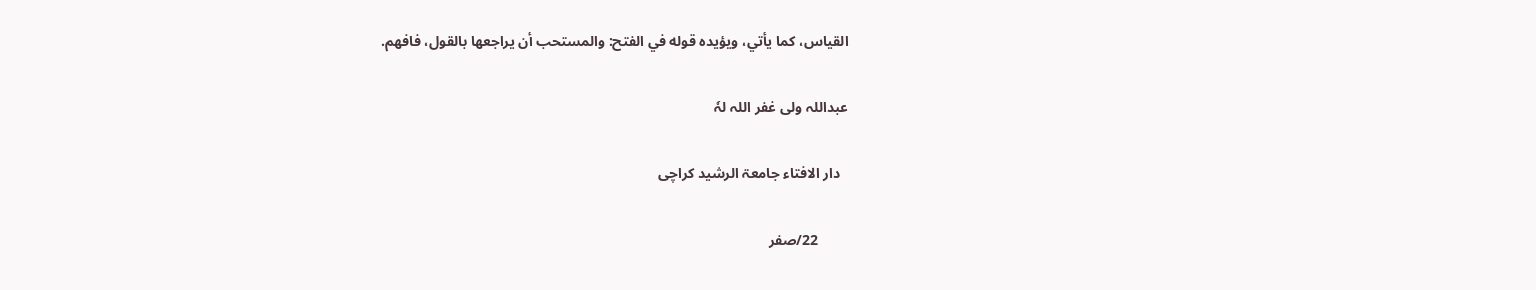القياس، كما يأتي، ويؤيده قوله في الفتح: والمستحب أن يراجعها بالقول، فافهم.

عبداللہ ولی غفر اللہ لہٗ

  دار الافتاء جامعۃ الرشید کراچی

        22/صفر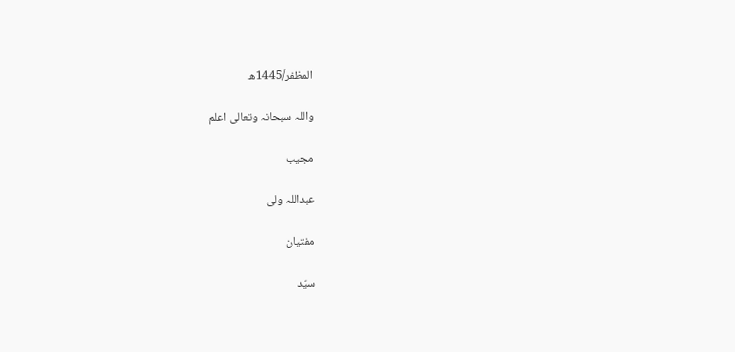المظفر/1445ھ

واللہ سبحانہ وتعالی اعلم

مجیب

عبداللہ ولی

مفتیان

سیّد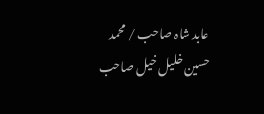عابد شاہ صاحب / محمد حسین خلیل خیل صاحب